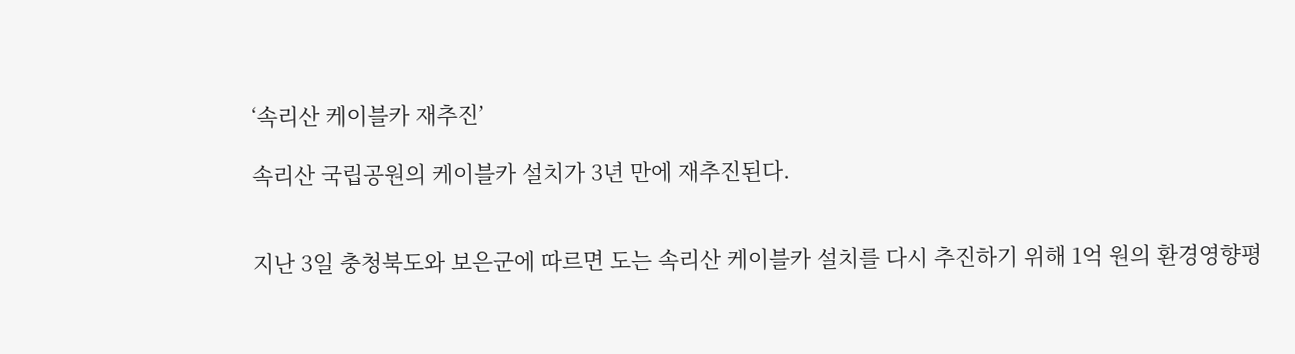‘속리산 케이블카 재추진’

속리산 국립공원의 케이블카 설치가 3년 만에 재추진된다.


지난 3일 충청북도와 보은군에 따르면 도는 속리산 케이블카 설치를 다시 추진하기 위해 1억 원의 환경영향평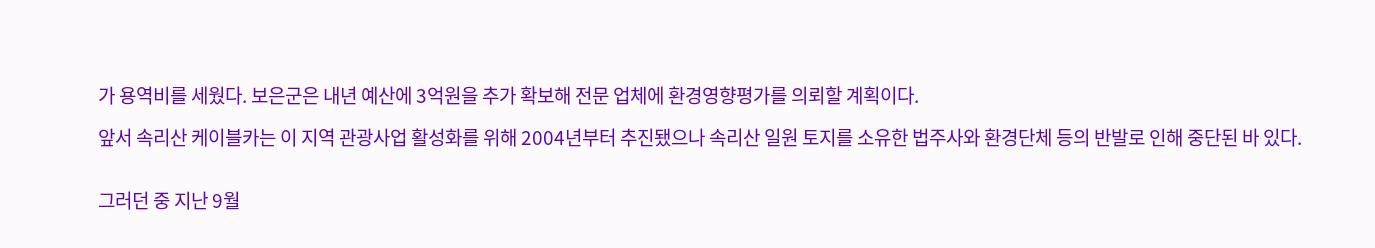가 용역비를 세웠다. 보은군은 내년 예산에 3억원을 추가 확보해 전문 업체에 환경영향평가를 의뢰할 계획이다.

앞서 속리산 케이블카는 이 지역 관광사업 활성화를 위해 2004년부터 추진됐으나 속리산 일원 토지를 소유한 법주사와 환경단체 등의 반발로 인해 중단된 바 있다.


그러던 중 지난 9월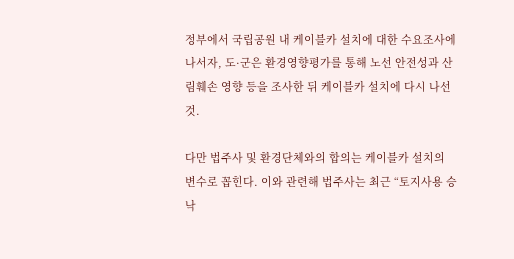정부에서 국립공원 내 케이블카 설치에 대한 수요조사에 나서자, 도·군은 환경영향평가를 통해 노선 안전성과 산림훼손 영향 등을 조사한 뒤 케이블카 설치에 다시 나선 것.

다만 법주사 및 환경단체와의 합의는 케이블카 설치의 변수로 꼽힌다. 이와 관련해 법주사는 최근 “토지사용 승낙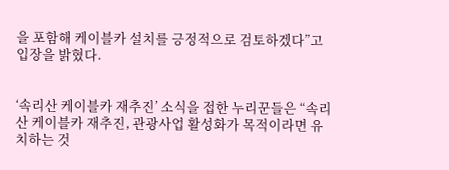을 포함해 케이블카 설치를 긍정적으로 검토하겠다”고 입장을 밝혔다.


‘속리산 케이블카 재추진’ 소식을 접한 누리꾼들은 “속리산 케이블카 재추진, 관광사업 활성화가 목적이라면 유치하는 것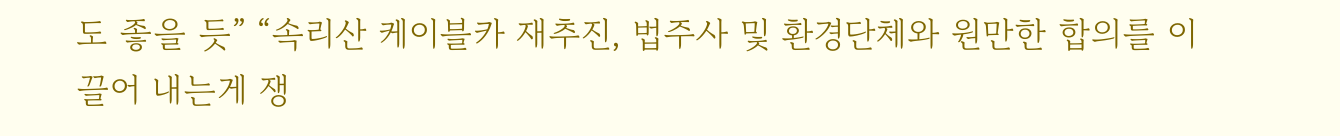도 좋을 듯” “속리산 케이블카 재추진, 법주사 및 환경단체와 원만한 합의를 이끌어 내는게 쟁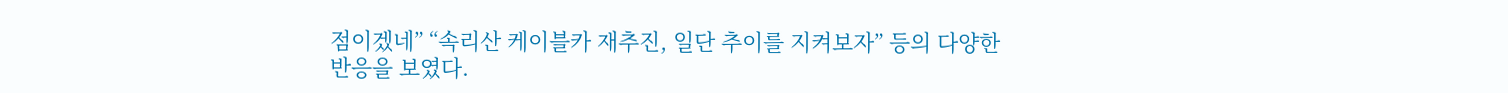점이겠네” “속리산 케이블카 재추진, 일단 추이를 지켜보자” 등의 다양한 반응을 보였다.